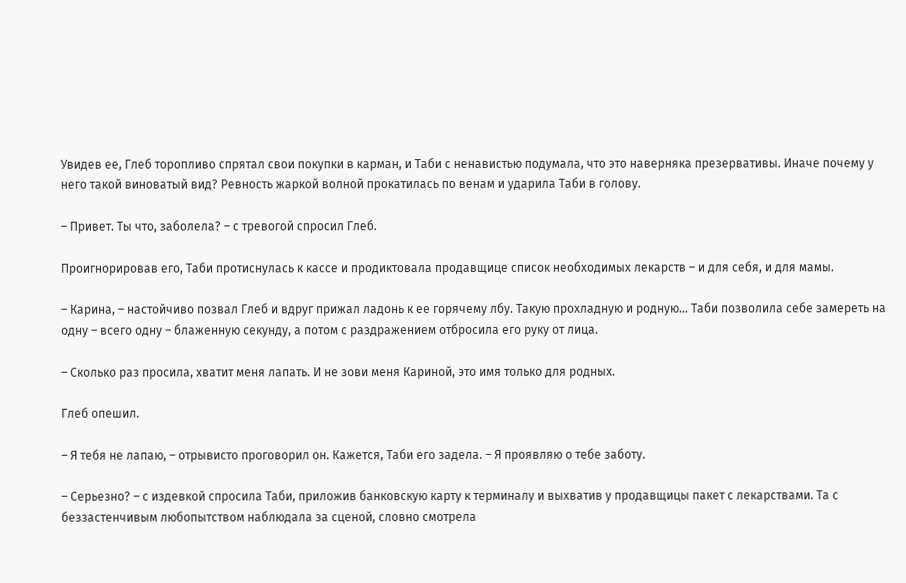Увидев ее, Глеб торопливо спрятал свои покупки в карман, и Таби с ненавистью подумала, что это наверняка презервативы. Иначе почему у него такой виноватый вид? Ревность жаркой волной прокатилась по венам и ударила Таби в голову.

– Привет. Ты что, заболела? – с тревогой спросил Глеб.

Проигнорировав его, Таби протиснулась к кассе и продиктовала продавщице список необходимых лекарств – и для себя, и для мамы.

– Карина, – настойчиво позвал Глеб и вдруг прижал ладонь к ее горячему лбу. Такую прохладную и родную… Таби позволила себе замереть на одну – всего одну – блаженную секунду, а потом с раздражением отбросила его руку от лица.

– Сколько раз просила, хватит меня лапать. И не зови меня Кариной, это имя только для родных.

Глеб опешил.

– Я тебя не лапаю, – отрывисто проговорил он. Кажется, Таби его задела. – Я проявляю о тебе заботу.

– Серьезно? – с издевкой спросила Таби, приложив банковскую карту к терминалу и выхватив у продавщицы пакет с лекарствами. Та с беззастенчивым любопытством наблюдала за сценой, словно смотрела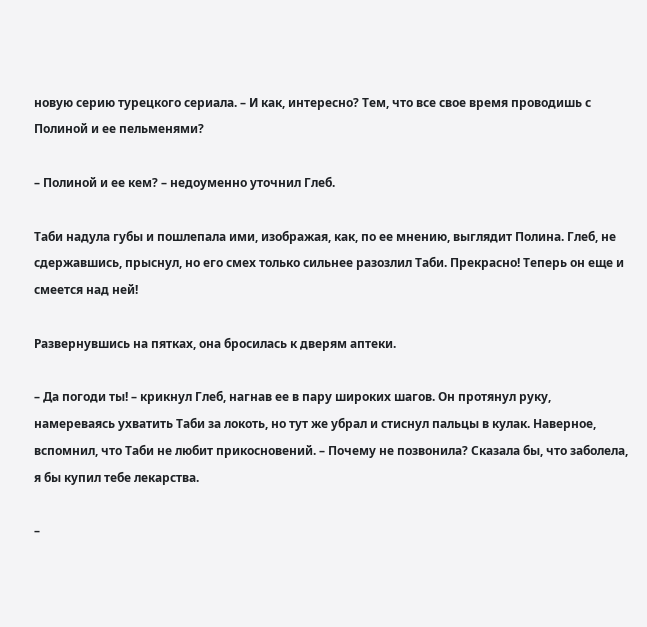новую серию турецкого сериала. – И как, интересно? Тем, что все свое время проводишь с Полиной и ее пельменями?

– Полиной и ее кем? – недоуменно уточнил Глеб.

Таби надула губы и пошлепала ими, изображая, как, по ее мнению, выглядит Полина. Глеб, не сдержавшись, прыснул, но его смех только сильнее разозлил Таби. Прекрасно! Теперь он еще и смеется над ней!

Развернувшись на пятках, она бросилась к дверям аптеки.

– Да погоди ты! – крикнул Глеб, нагнав ее в пару широких шагов. Он протянул руку, намереваясь ухватить Таби за локоть, но тут же убрал и стиснул пальцы в кулак. Наверное, вспомнил, что Таби не любит прикосновений. – Почему не позвонила? Сказала бы, что заболела, я бы купил тебе лекарства.

–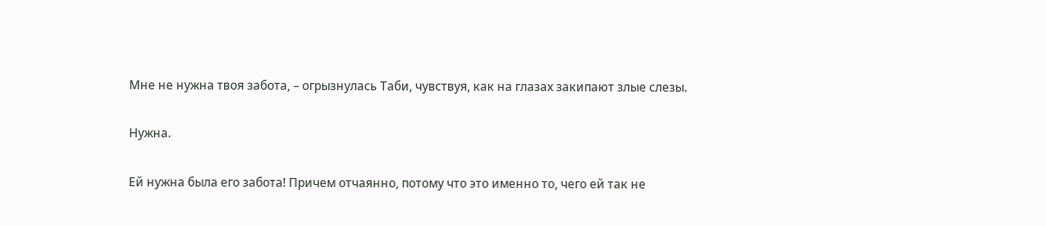Мне не нужна твоя забота, – огрызнулась Таби, чувствуя, как на глазах закипают злые слезы.

Нужна.

Ей нужна была его забота! Причем отчаянно, потому что это именно то, чего ей так не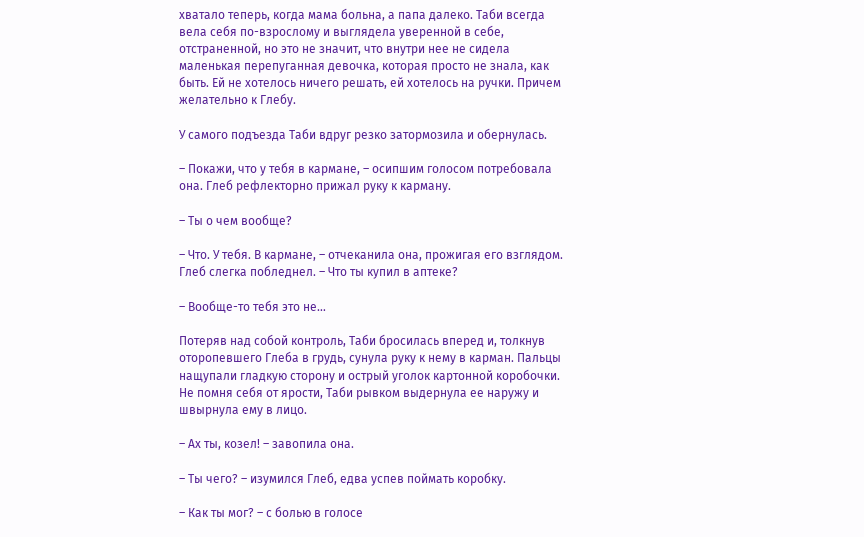хватало теперь, когда мама больна, а папа далеко. Таби всегда вела себя по-взрослому и выглядела уверенной в себе, отстраненной, но это не значит, что внутри нее не сидела маленькая перепуганная девочка, которая просто не знала, как быть. Ей не хотелось ничего решать, ей хотелось на ручки. Причем желательно к Глебу.

У самого подъезда Таби вдруг резко затормозила и обернулась.

– Покажи, что у тебя в кармане, – осипшим голосом потребовала она. Глеб рефлекторно прижал руку к карману.

– Ты о чем вообще?

– Что. У тебя. В кармане, – отчеканила она, прожигая его взглядом. Глеб слегка побледнел. – Что ты купил в аптеке?

– Вообще-то тебя это не…

Потеряв над собой контроль, Таби бросилась вперед и, толкнув оторопевшего Глеба в грудь, сунула руку к нему в карман. Пальцы нащупали гладкую сторону и острый уголок картонной коробочки. Не помня себя от ярости, Таби рывком выдернула ее наружу и швырнула ему в лицо.

– Ах ты, козел! – завопила она.

– Ты чего? – изумился Глеб, едва успев поймать коробку.

– Как ты мог? – с болью в голосе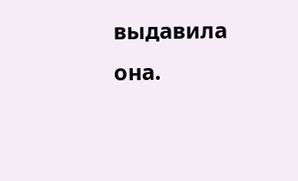выдавила она.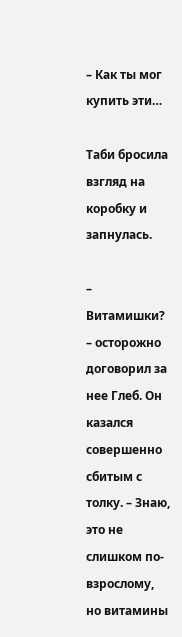– Как ты мог купить эти…

Таби бросила взгляд на коробку и запнулась.

– Витамишки? – осторожно договорил за нее Глеб. Он казался совершенно сбитым с толку. – Знаю, это не слишком по-взрослому, но витамины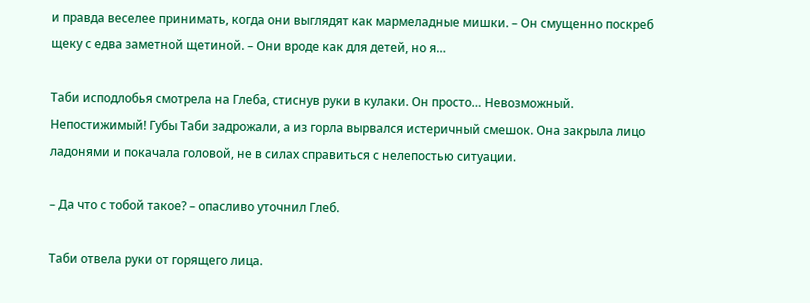и правда веселее принимать, когда они выглядят как мармеладные мишки. – Он смущенно поскреб щеку с едва заметной щетиной. – Они вроде как для детей, но я…

Таби исподлобья смотрела на Глеба, стиснув руки в кулаки. Он просто… Невозможный. Непостижимый! Губы Таби задрожали, а из горла вырвался истеричный смешок. Она закрыла лицо ладонями и покачала головой, не в силах справиться с нелепостью ситуации.

– Да что с тобой такое? – опасливо уточнил Глеб.

Таби отвела руки от горящего лица.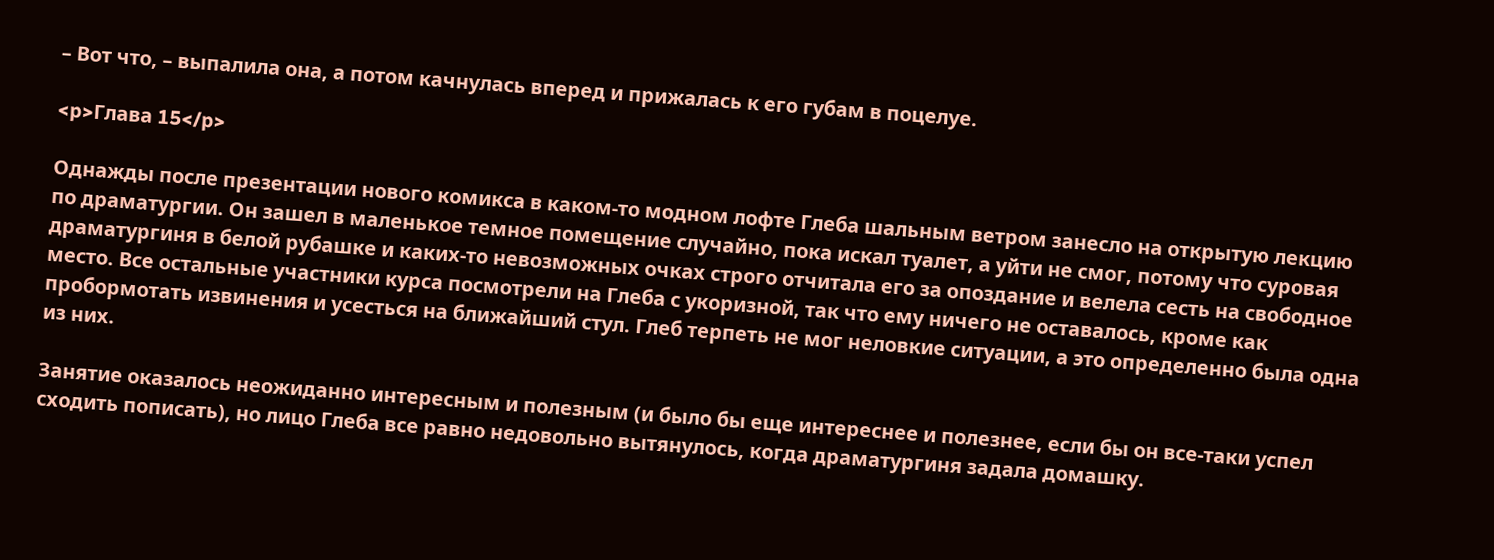– Вот что, – выпалила она, а потом качнулась вперед и прижалась к его губам в поцелуе.

<p>Глава 15</p>

Однажды после презентации нового комикса в каком-то модном лофте Глеба шальным ветром занесло на открытую лекцию по драматургии. Он зашел в маленькое темное помещение случайно, пока искал туалет, а уйти не смог, потому что суровая драматургиня в белой рубашке и каких-то невозможных очках строго отчитала его за опоздание и велела сесть на свободное место. Все остальные участники курса посмотрели на Глеба с укоризной, так что ему ничего не оставалось, кроме как пробормотать извинения и усесться на ближайший стул. Глеб терпеть не мог неловкие ситуации, а это определенно была одна из них.

Занятие оказалось неожиданно интересным и полезным (и было бы еще интереснее и полезнее, если бы он все-таки успел сходить пописать), но лицо Глеба все равно недовольно вытянулось, когда драматургиня задала домашку.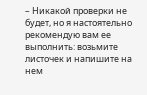– Никакой проверки не будет, но я настоятельно рекомендую вам ее выполнить: возьмите листочек и напишите на нем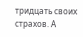тридцать своих страхов. А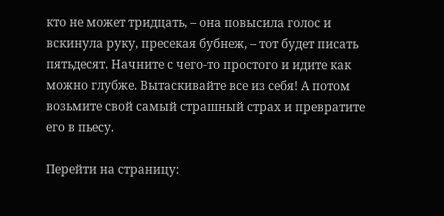кто не может тридцать, – она повысила голос и вскинула руку, пресекая бубнеж, – тот будет писать пятьдесят. Начните с чего-то простого и идите как можно глубже. Вытаскивайте все из себя! А потом возьмите свой самый страшный страх и превратите его в пьесу.

Перейти на страницу: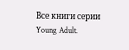Все книги серии Young Adult.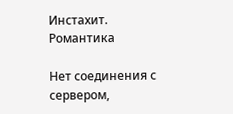Инстахит. Романтика

Нет соединения с сервером,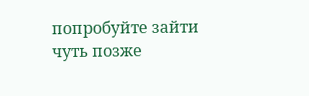попробуйте зайти чуть позже